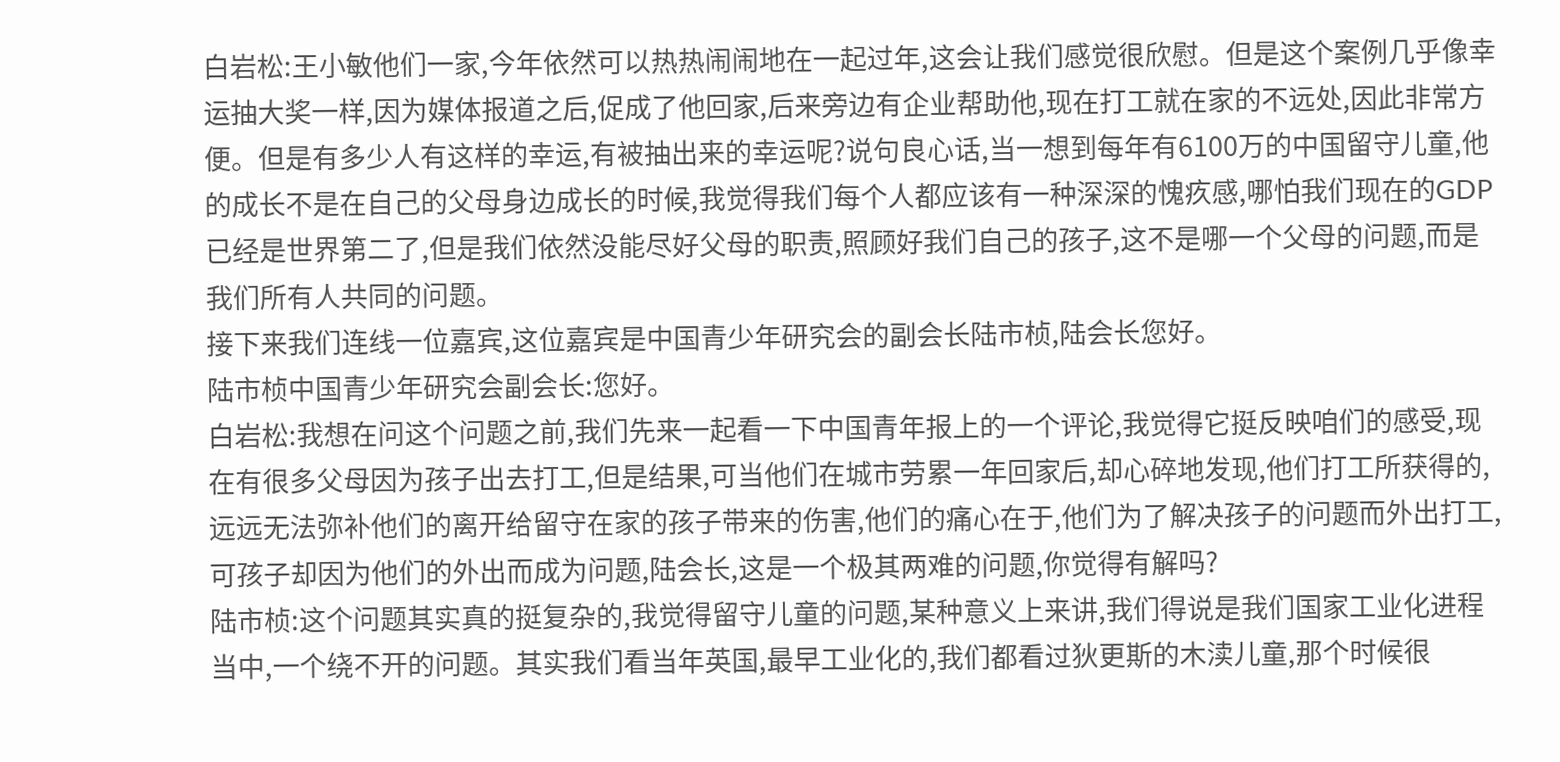白岩松:王小敏他们一家,今年依然可以热热闹闹地在一起过年,这会让我们感觉很欣慰。但是这个案例几乎像幸运抽大奖一样,因为媒体报道之后,促成了他回家,后来旁边有企业帮助他,现在打工就在家的不远处,因此非常方便。但是有多少人有这样的幸运,有被抽出来的幸运呢?说句良心话,当一想到每年有6100万的中国留守儿童,他的成长不是在自己的父母身边成长的时候,我觉得我们每个人都应该有一种深深的愧疚感,哪怕我们现在的GDP已经是世界第二了,但是我们依然没能尽好父母的职责,照顾好我们自己的孩子,这不是哪一个父母的问题,而是我们所有人共同的问题。
接下来我们连线一位嘉宾,这位嘉宾是中国青少年研究会的副会长陆市桢,陆会长您好。
陆市桢中国青少年研究会副会长:您好。
白岩松:我想在问这个问题之前,我们先来一起看一下中国青年报上的一个评论,我觉得它挺反映咱们的感受,现在有很多父母因为孩子出去打工,但是结果,可当他们在城市劳累一年回家后,却心碎地发现,他们打工所获得的,远远无法弥补他们的离开给留守在家的孩子带来的伤害,他们的痛心在于,他们为了解决孩子的问题而外出打工,可孩子却因为他们的外出而成为问题,陆会长,这是一个极其两难的问题,你觉得有解吗?
陆市桢:这个问题其实真的挺复杂的,我觉得留守儿童的问题,某种意义上来讲,我们得说是我们国家工业化进程当中,一个绕不开的问题。其实我们看当年英国,最早工业化的,我们都看过狄更斯的木渎儿童,那个时候很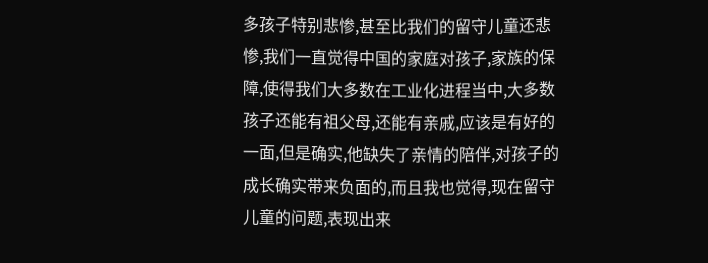多孩子特别悲惨,甚至比我们的留守儿童还悲惨,我们一直觉得中国的家庭对孩子,家族的保障,使得我们大多数在工业化进程当中,大多数孩子还能有祖父母,还能有亲戚,应该是有好的一面,但是确实,他缺失了亲情的陪伴,对孩子的成长确实带来负面的,而且我也觉得,现在留守儿童的问题,表现出来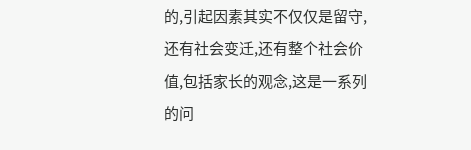的,引起因素其实不仅仅是留守,还有社会变迁,还有整个社会价值,包括家长的观念,这是一系列的问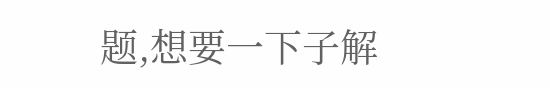题,想要一下子解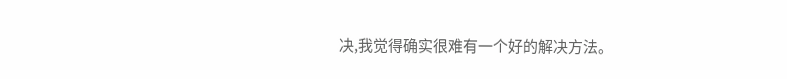决,我觉得确实很难有一个好的解决方法。